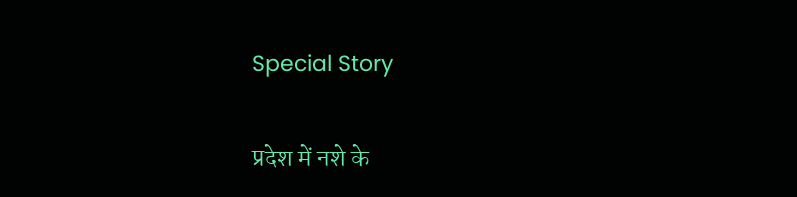Special Story

प्रदेश में नशे के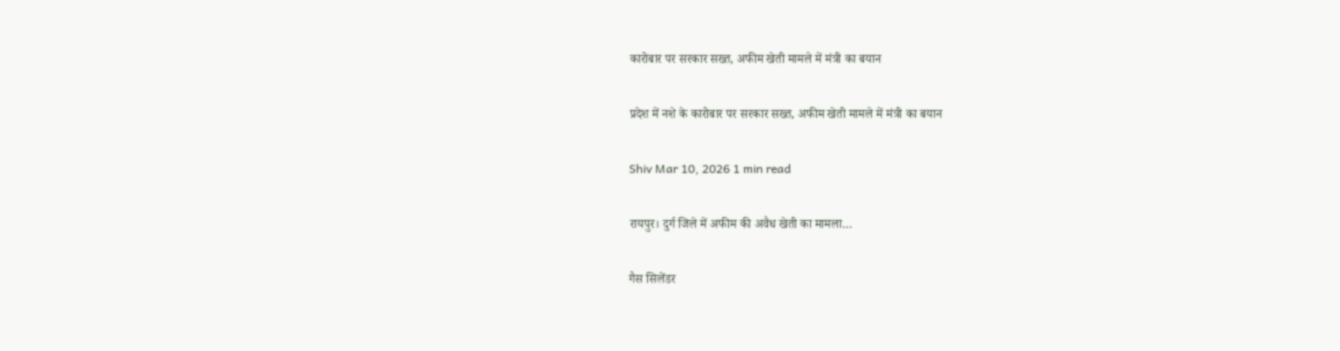कारोबार पर सरकार सख्त, अफीम खेती मामले में मंत्री का बयान

प्रदेश में नशे के कारोबार पर सरकार सख्त, अफीम खेती मामले में मंत्री का बयान

Shiv Mar 10, 2026 1 min read

रायपुर। दुर्ग जिले में अफीम की अवैध खेती का मामला…

गैस सिलेंडर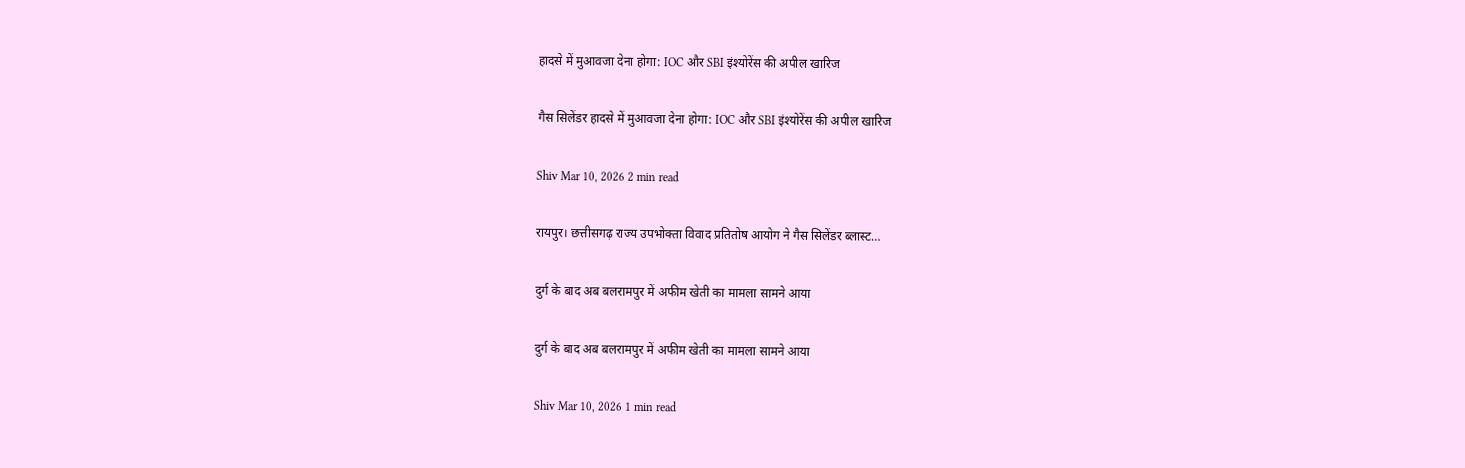हादसे में मुआवजा देना होगा: IOC और SBI इंश्योरेंस की अपील खारिज

गैस सिलेंडर हादसे में मुआवजा देना होगा: IOC और SBI इंश्योरेंस की अपील खारिज

Shiv Mar 10, 2026 2 min read

रायपुर। छत्तीसगढ़ राज्य उपभोक्ता विवाद प्रतितोष आयोग ने गैस सिलेंडर ब्लास्ट…

दुर्ग के बाद अब बलरामपुर में अफीम खेती का मामला सामने आया

दुर्ग के बाद अब बलरामपुर में अफीम खेती का मामला सामने आया

Shiv Mar 10, 2026 1 min read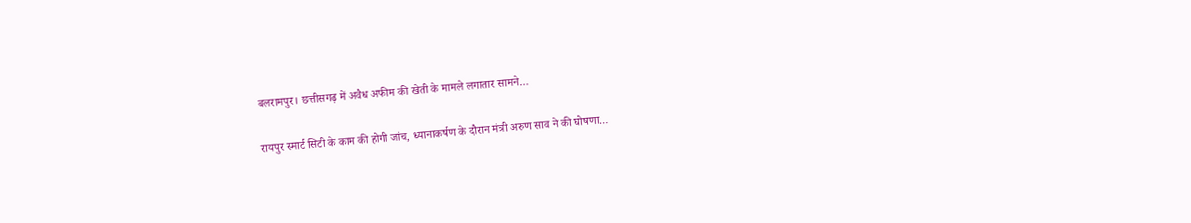बलरामपुर। छत्तीसगढ़ में अवैध अफीम की खेती के मामले लगातार सामने…

रायपुर स्मार्ट सिटी के काम की होगी जांच, ध्यानाकर्षण के दौरान मंत्री अरुण साव ने की घोषणा…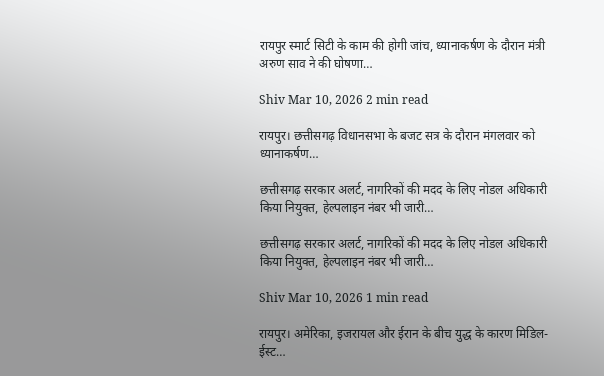रायपुर स्मार्ट सिटी के काम की होगी जांच, ध्यानाकर्षण के दौरान मंत्री अरुण साव ने की घोषणा…

Shiv Mar 10, 2026 2 min read

रायपुर। छत्तीसगढ़ विधानसभा के बजट सत्र के दौरान मंगलवार को ध्यानाकर्षण…

छत्तीसगढ़ सरकार अलर्ट, नागरिकों की मदद के लिए नोडल अधिकारी किया नियुक्त, हेल्पलाइन नंबर भी जारी…

छत्तीसगढ़ सरकार अलर्ट, नागरिकों की मदद के लिए नोडल अधिकारी किया नियुक्त, हेल्पलाइन नंबर भी जारी…

Shiv Mar 10, 2026 1 min read

रायपुर। अमेरिका, इजरायल और ईरान के बीच युद्ध के कारण मिडिल-ईस्ट…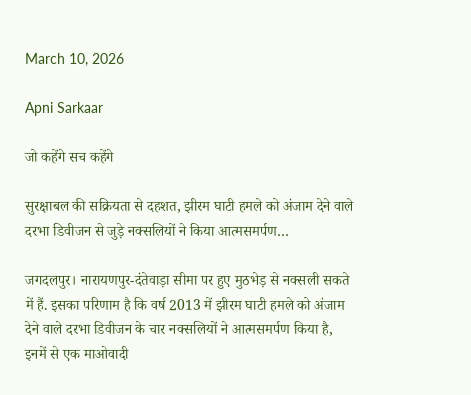March 10, 2026

Apni Sarkaar

जो कहेंगे सच कहेंगे

सुरक्षाबल की सक्रियता से दहशत, झीरम घाटी हमले को अंजाम देने वाले दरभा डिवीजन से जुड़े नक्सलियों ने किया आत्मसमर्पण…

जगदलपुर। नारायणपुर-दंतेवाड़ा सीमा पर हुए मुठभेड़ से नक्सली सकते में हैं. इसका परिणाम है कि वर्ष 2013 में झीरम घाटी हमले को अंजाम देने वाले दरभा डिवीजन के चार नक्सलियों ने आत्मसमर्पण किया है, इनमें से एक माओवादी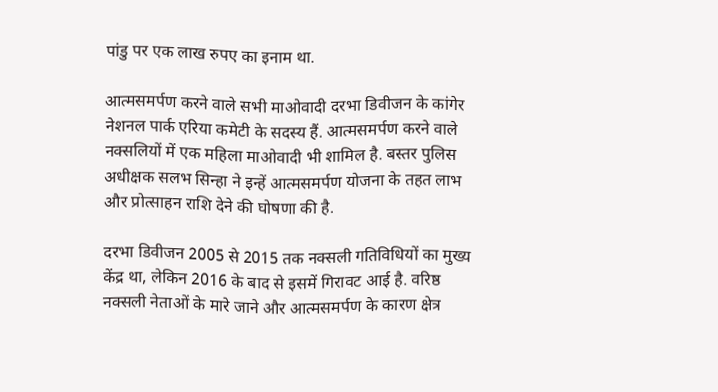पांडु पर एक लाख रुपए का इनाम था.

आत्मसमर्पण करने वाले सभी माओवादी दरभा डिवीजन के कांगेर नेशनल पार्क एरिया कमेटी के सदस्य हैं. आत्मसमर्पण करने वाले नक्सलियों में एक महिला माओवादी भी शामिल है. बस्तर पुलिस अधीक्षक सलभ सिन्हा ने इन्हें आत्मसमर्पण योजना के तहत लाभ और प्रोत्साहन राशि देने की घोषणा की है.

दरभा डिवीजन 2005 से 2015 तक नक्सली गतिविधियों का मुख्य केंद्र था, लेकिन 2016 के बाद से इसमें गिरावट आई है. वरिष्ठ नक्सली नेताओं के मारे जाने और आत्मसमर्पण के कारण क्षेत्र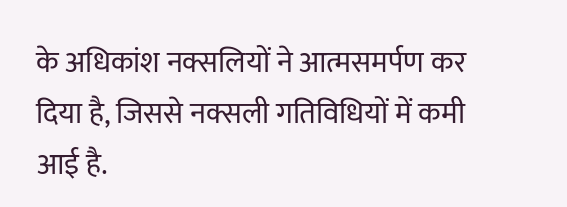के अधिकांश नक्सलियों ने आत्मसमर्पण कर दिया है, जिससे नक्सली गतिविधियों में कमी आई है.